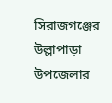সিরাজগঞ্জের উল্লাপাড়া উপজেলার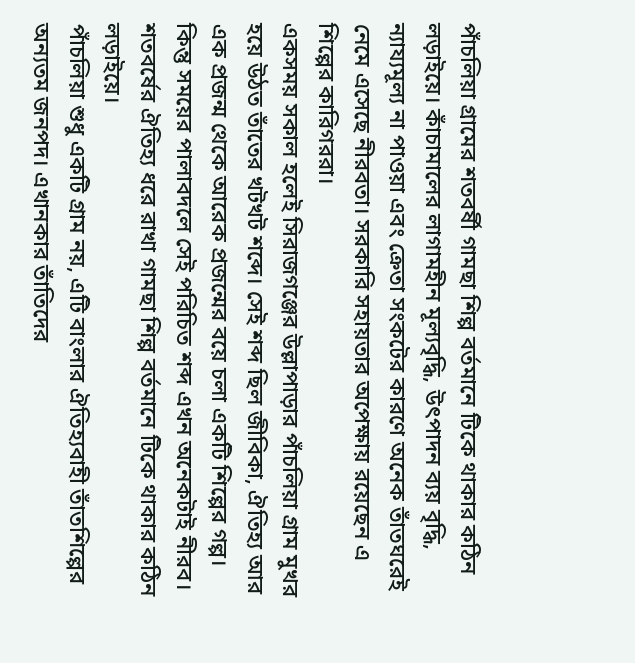পাঁচলিয়া গ্রামের শতবর্ষী গামছা শিল্প বর্তমানে টিকে থাকার কঠিন লড়াইয়ে। কাঁচামালের লাগামহীন মূল্যবৃদ্ধি, উৎপাদন ব্যয় বৃদ্ধি, ন্যায্যমূল্য না পাওয়া এবং ক্রেতা সংকটের কারণে অনেক তাঁতঘরেই নেমে এসেছে নীরবতা। সরকারি সহায়তার অপেক্ষায় রয়েছেন এ শিল্পের কারিগররা।
একসময় সকাল হলেই সিরাজগঞ্জের উল্লাপাড়ার পাঁচলিয়া গ্রাম মুখর হয়ে উঠত তাঁতের খটখট শব্দে। সেই শব্দ ছিল জীবিকা, ঐতিহ্য আর এক প্রজন্ম থেকে আরেক প্রজন্মের বয়ে চলা একটি শিল্পের গল্প। কিন্তু সময়ের পালাবদলে সেই পরিচিত শব্দ এখন অনেকটাই নীরব। শতবর্ষের ঐতিহ্য ধরে রাখা গামছা শিল্প বর্তমানে টিকে থাকার কঠিন লড়াইয়ে।
পাঁচলিয়া শুধু একটি গ্রাম নয়, এটি বাংলার ঐতিহ্যবাহী তাঁতশিল্পের অন্যতম জনপদ। এখানকার তাঁতিদের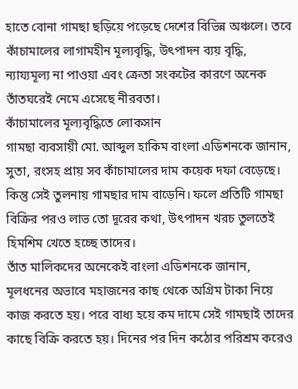হাতে বোনা গামছা ছড়িয়ে পড়েছে দেশের বিভিন্ন অঞ্চলে। তবে কাঁচামালের লাগামহীন মূল্যবৃদ্ধি, উৎপাদন ব্যয় বৃদ্ধি, ন্যায্যমূল্য না পাওয়া এবং ক্রেতা সংকটের কারণে অনেক তাঁতঘরেই নেমে এসেছে নীরবতা।
কাঁচামালের মূল্যবৃদ্ধিতে লোকসান
গামছা ব্যবসায়ী মো. আব্দুল হাকিম বাংলা এডিশনকে জানান, সুতা, রংসহ প্রায় সব কাঁচামালের দাম কয়েক দফা বেড়েছে। কিন্তু সেই তুলনায় গামছার দাম বাড়েনি। ফলে প্রতিটি গামছা বিক্রির পরও লাভ তো দূরের কথা, উৎপাদন খরচ তুলতেই হিমশিম খেতে হচ্ছে তাদের।
তাঁত মালিকদের অনেকেই বাংলা এডিশনকে জানান, মূলধনের অভাবে মহাজনের কাছ থেকে অগ্রিম টাকা নিয়ে কাজ করতে হয়। পরে বাধ্য হয়ে কম দামে সেই গামছাই তাদের কাছে বিক্রি করতে হয়। দিনের পর দিন কঠোর পরিশ্রম করেও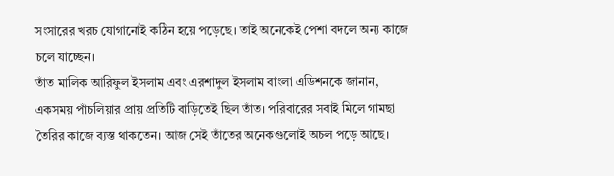সংসারের খরচ যোগানোই কঠিন হয়ে পড়েছে। তাই অনেকেই পেশা বদলে অন্য কাজে চলে যাচ্ছেন।
তাঁত মালিক আরিফুল ইসলাম এবং এরশাদুল ইসলাম বাংলা এডিশনকে জানান, একসময় পাঁচলিয়ার প্রায় প্রতিটি বাড়িতেই ছিল তাঁত। পরিবারের সবাই মিলে গামছা তৈরির কাজে ব্যস্ত থাকতেন। আজ সেই তাঁতের অনেকগুলোই অচল পড়ে আছে।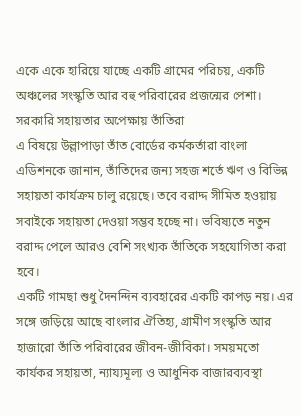একে একে হারিয়ে যাচ্ছে একটি গ্রামের পরিচয়, একটি অঞ্চলের সংস্কৃতি আর বহু পরিবারের প্রজন্মের পেশা।
সরকারি সহায়তার অপেক্ষায় তাঁতিরা
এ বিষয়ে উল্লাপাড়া তাঁত বোর্ডের কর্মকর্তারা বাংলা এডিশনকে জানান, তাঁতিদের জন্য সহজ শর্তে ঋণ ও বিভিন্ন সহায়তা কার্যক্রম চালু রয়েছে। তবে বরাদ্দ সীমিত হওয়ায় সবাইকে সহায়তা দেওয়া সম্ভব হচ্ছে না। ভবিষ্যতে নতুন বরাদ্দ পেলে আরও বেশি সংখ্যক তাঁতিকে সহযোগিতা করা হবে।
একটি গামছা শুধু দৈনন্দিন ব্যবহারের একটি কাপড় নয়। এর সঙ্গে জড়িয়ে আছে বাংলার ঐতিহ্য, গ্রামীণ সংস্কৃতি আর হাজারো তাঁতি পরিবারের জীবন-জীবিকা। সময়মতো কার্যকর সহায়তা, ন্যায্যমূল্য ও আধুনিক বাজারব্যবস্থা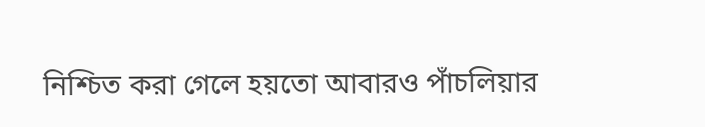নিশ্চিত করা গেলে হয়তো আবারও পাঁচলিয়ার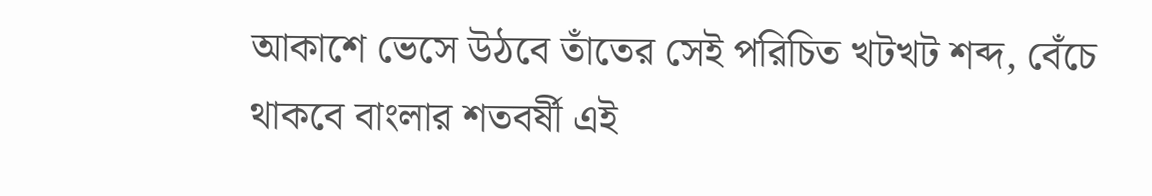আকাশে ভেসে উঠবে তাঁতের সেই পরিচিত খটখট শব্দ, বেঁচে থাকবে বাংলার শতবর্ষী এই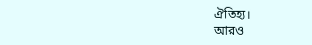ঐতিহ্য।
আরও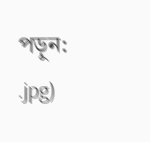পড়ুন:
.jpg)